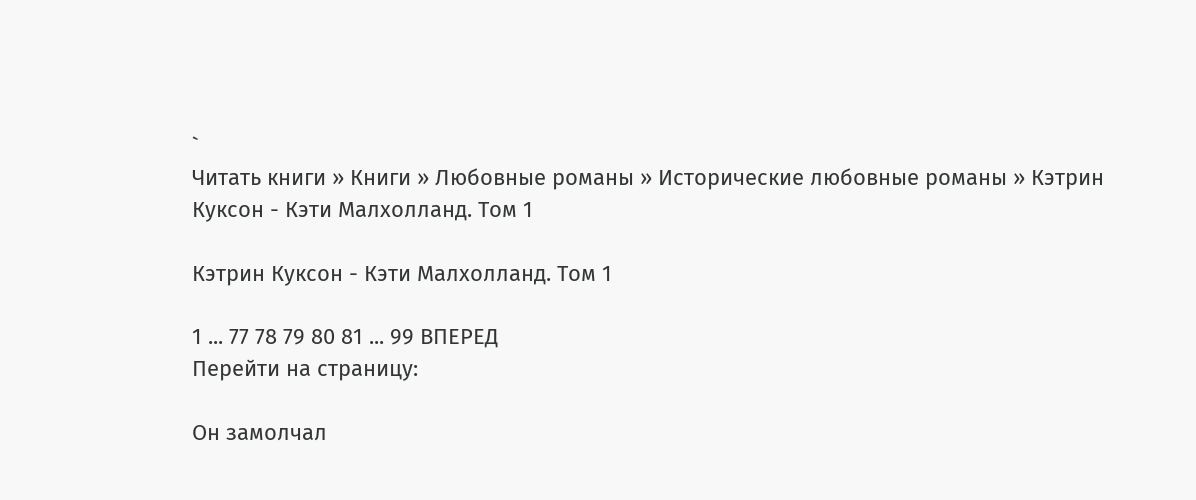`
Читать книги » Книги » Любовные романы » Исторические любовные романы » Кэтрин Куксон - Кэти Малхолланд. Том 1

Кэтрин Куксон - Кэти Малхолланд. Том 1

1 ... 77 78 79 80 81 ... 99 ВПЕРЕД
Перейти на страницу:

Он замолчал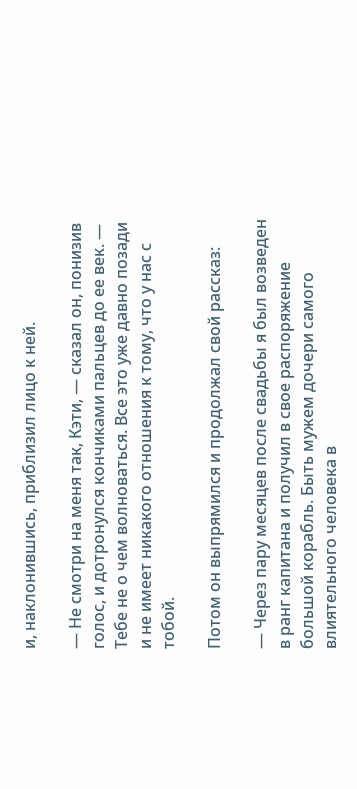и, наклонившись, приблизил лицо к ней.

— Не смотри на меня так, Кэти, — сказал он, понизив голос, и дотронулся кончиками пальцев до ее век. — Тебе не о чем волноваться. Все это уже давно позади и не имеет никакого отношения к тому, что у нас с тобой.

Потом он выпрямился и продолжал свой рассказ:

— Через пару месяцев после свадьбы я был возведен в ранг капитана и получил в свое распоряжение большой корабль. Быть мужем дочери самого влиятельного человека в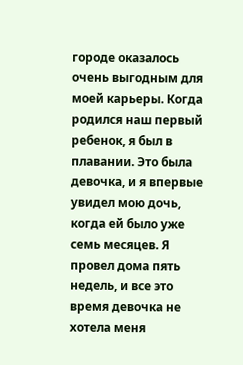городе оказалось очень выгодным для моей карьеры. Когда родился наш первый ребенок, я был в плавании. Это была девочка, и я впервые увидел мою дочь, когда ей было уже семь месяцев. Я провел дома пять недель, и все это время девочка не хотела меня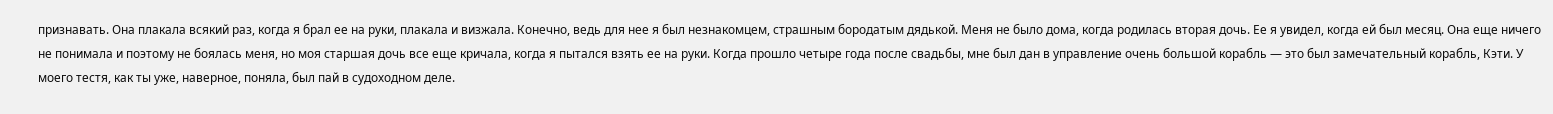признавать. Она плакала всякий раз, когда я брал ее на руки, плакала и визжала. Конечно, ведь для нее я был незнакомцем, страшным бородатым дядькой. Меня не было дома, когда родилась вторая дочь. Ее я увидел, когда ей был месяц. Она еще ничего не понимала и поэтому не боялась меня, но моя старшая дочь все еще кричала, когда я пытался взять ее на руки. Когда прошло четыре года после свадьбы, мне был дан в управление очень большой корабль — это был замечательный корабль, Кэти. У моего тестя, как ты уже, наверное, поняла, был пай в судоходном деле.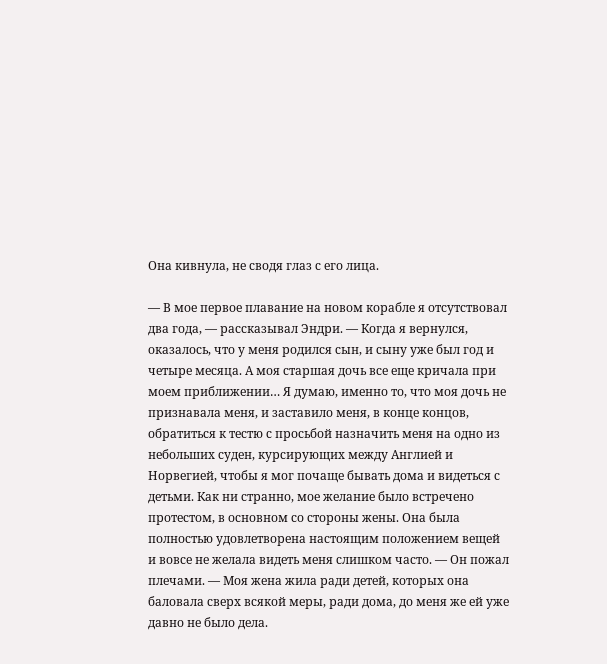Она кивнула, не сводя глаз с его лица.

— В мое первое плавание на новом корабле я отсутствовал два года, — рассказывал Эндри. — Когда я вернулся, оказалось, что у меня родился сын, и сыну уже был год и четыре месяца. А моя старшая дочь все еще кричала при моем приближении… Я думаю, именно то, что моя дочь не признавала меня, и заставило меня, в конце концов, обратиться к тестю с просьбой назначить меня на одно из небольших суден, курсирующих между Англией и Норвегией, чтобы я мог почаще бывать дома и видеться с детьми. Как ни странно, мое желание было встречено протестом, в основном со стороны жены. Она была полностью удовлетворена настоящим положением вещей и вовсе не желала видеть меня слишком часто. — Он пожал плечами. — Моя жена жила ради детей, которых она баловала сверх всякой меры, ради дома, до меня же ей уже давно не было дела.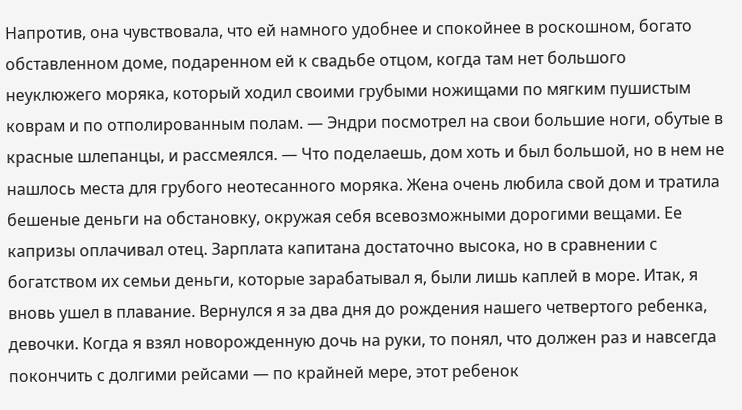Напротив, она чувствовала, что ей намного удобнее и спокойнее в роскошном, богато обставленном доме, подаренном ей к свадьбе отцом, когда там нет большого неуклюжего моряка, который ходил своими грубыми ножищами по мягким пушистым коврам и по отполированным полам. — Эндри посмотрел на свои большие ноги, обутые в красные шлепанцы, и рассмеялся. — Что поделаешь, дом хоть и был большой, но в нем не нашлось места для грубого неотесанного моряка. Жена очень любила свой дом и тратила бешеные деньги на обстановку, окружая себя всевозможными дорогими вещами. Ее капризы оплачивал отец. Зарплата капитана достаточно высока, но в сравнении с богатством их семьи деньги, которые зарабатывал я, были лишь каплей в море. Итак, я вновь ушел в плавание. Вернулся я за два дня до рождения нашего четвертого ребенка, девочки. Когда я взял новорожденную дочь на руки, то понял, что должен раз и навсегда покончить с долгими рейсами — по крайней мере, этот ребенок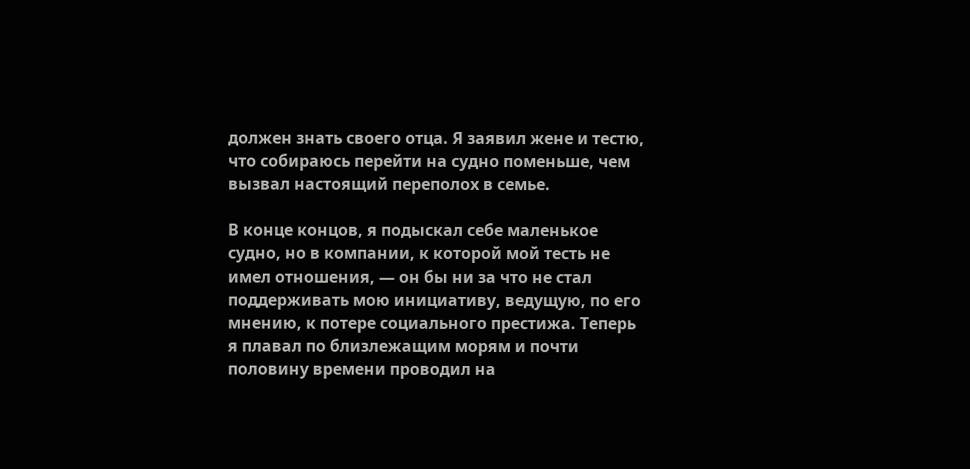должен знать своего отца. Я заявил жене и тестю, что собираюсь перейти на судно поменьше, чем вызвал настоящий переполох в семье.

В конце концов, я подыскал себе маленькое судно, но в компании, к которой мой тесть не имел отношения, — он бы ни за что не стал поддерживать мою инициативу, ведущую, по его мнению, к потере социального престижа. Теперь я плавал по близлежащим морям и почти половину времени проводил на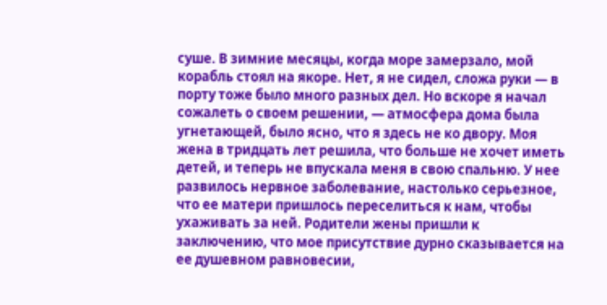суше. В зимние месяцы, когда море замерзало, мой корабль стоял на якоре. Нет, я не сидел, сложа руки — в порту тоже было много разных дел. Но вскоре я начал сожалеть о своем решении, — атмосфера дома была угнетающей, было ясно, что я здесь не ко двору. Моя жена в тридцать лет решила, что больше не хочет иметь детей, и теперь не впускала меня в свою спальню. У нее развилось нервное заболевание, настолько серьезное, что ее матери пришлось переселиться к нам, чтобы ухаживать за ней. Родители жены пришли к заключению, что мое присутствие дурно сказывается на ее душевном равновесии,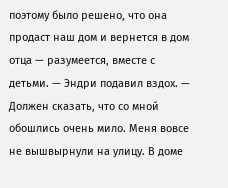поэтому было решено, что она продаст наш дом и вернется в дом отца — разумеется, вместе с детьми. — Эндри подавил вздох. — Должен сказать, что со мной обошлись очень мило. Меня вовсе не вышвырнули на улицу. В доме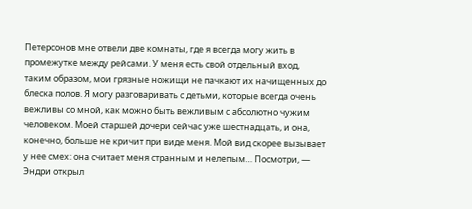Петерсонов мне отвели две комнаты, где я всегда могу жить в промежутке между рейсами. У меня есть свой отдельный вход, таким образом, мои грязные ножищи не пачкают их начищенных до блеска полов. Я могу разговаривать с детьми, которые всегда очень вежливы со мной, как можно быть вежливым с абсолютно чужим человеком. Моей старшей дочери сейчас уже шестнадцать, и она, конечно, больше не кричит при виде меня. Мой вид скорее вызывает у нее смех: она считает меня странным и нелепым… Посмотри, — Эндри открыл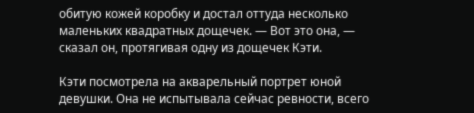обитую кожей коробку и достал оттуда несколько маленьких квадратных дощечек. — Вот это она, — сказал он, протягивая одну из дощечек Кэти.

Кэти посмотрела на акварельный портрет юной девушки. Она не испытывала сейчас ревности, всего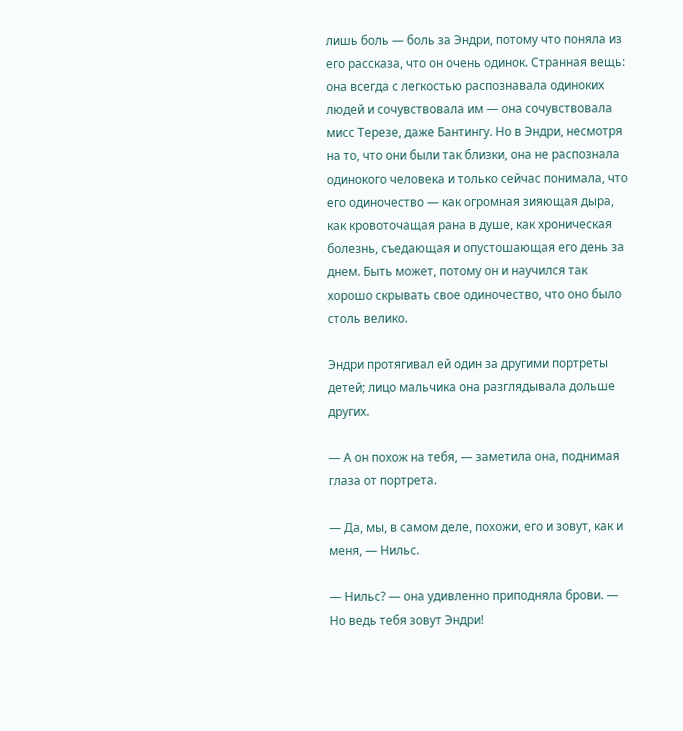лишь боль — боль за Эндри, потому что поняла из его рассказа, что он очень одинок. Странная вещь: она всегда с легкостью распознавала одиноких людей и сочувствовала им — она сочувствовала мисс Терезе, даже Бантингу. Но в Эндри, несмотря на то, что они были так близки, она не распознала одинокого человека и только сейчас понимала, что его одиночество — как огромная зияющая дыра, как кровоточащая рана в душе, как хроническая болезнь, съедающая и опустошающая его день за днем. Быть может, потому он и научился так хорошо скрывать свое одиночество, что оно было столь велико.

Эндри протягивал ей один за другими портреты детей; лицо мальчика она разглядывала дольше других.

— А он похож на тебя, — заметила она, поднимая глаза от портрета.

— Да, мы, в самом деле, похожи, его и зовут, как и меня, — Нильс.

— Нильс? — она удивленно приподняла брови. — Но ведь тебя зовут Эндри!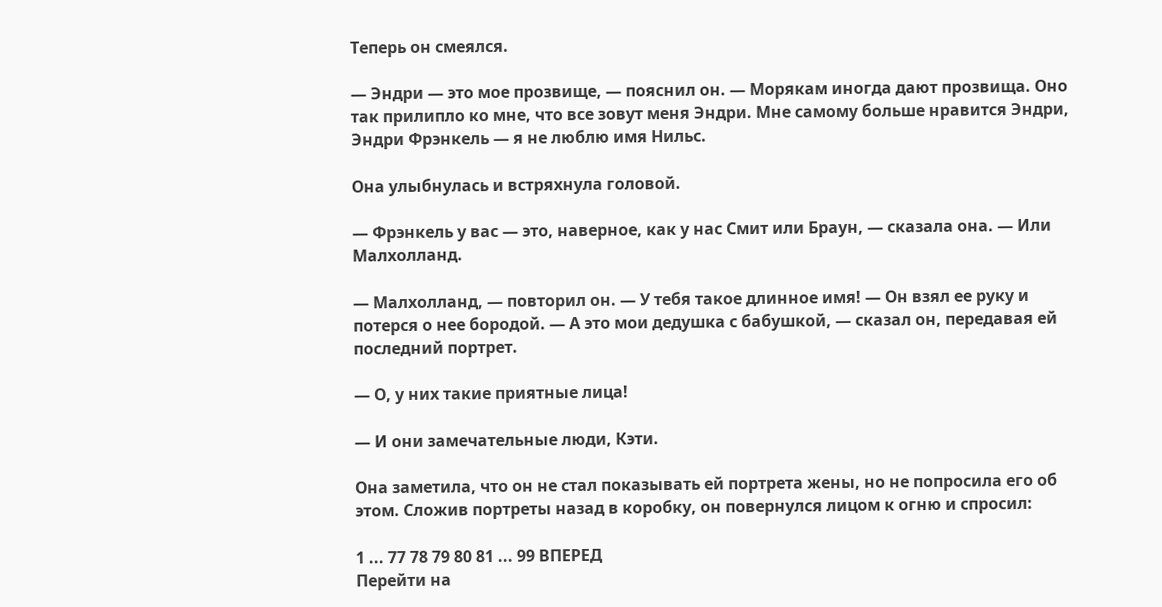Теперь он смеялся.

— Эндри — это мое прозвище, — пояснил он. — Морякам иногда дают прозвища. Оно так прилипло ко мне, что все зовут меня Эндри. Мне самому больше нравится Эндри, Эндри Фрэнкель — я не люблю имя Нильс.

Она улыбнулась и встряхнула головой.

— Фрэнкель у вас — это, наверное, как у нас Смит или Браун, — сказала она. — Или Малхолланд.

— Малхолланд, — повторил он. — У тебя такое длинное имя! — Он взял ее руку и потерся о нее бородой. — А это мои дедушка с бабушкой, — сказал он, передавая ей последний портрет.

— О, у них такие приятные лица!

— И они замечательные люди, Кэти.

Она заметила, что он не стал показывать ей портрета жены, но не попросила его об этом. Сложив портреты назад в коробку, он повернулся лицом к огню и спросил:

1 ... 77 78 79 80 81 ... 99 ВПЕРЕД
Перейти на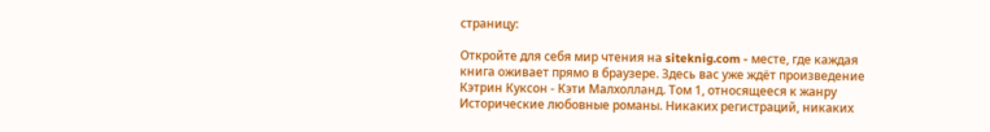страницу:

Откройте для себя мир чтения на siteknig.com - месте, где каждая книга оживает прямо в браузере. Здесь вас уже ждёт произведение Кэтрин Куксон - Кэти Малхолланд. Том 1, относящееся к жанру Исторические любовные романы. Никаких регистраций, никаких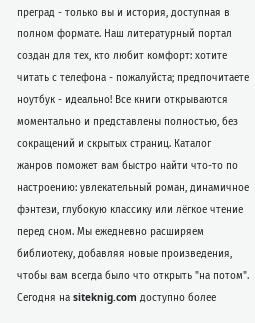преград - только вы и история, доступная в полном формате. Наш литературный портал создан для тех, кто любит комфорт: хотите читать с телефона - пожалуйста; предпочитаете ноутбук - идеально! Все книги открываются моментально и представлены полностью, без сокращений и скрытых страниц. Каталог жанров поможет вам быстро найти что-то по настроению: увлекательный роман, динамичное фэнтези, глубокую классику или лёгкое чтение перед сном. Мы ежедневно расширяем библиотеку, добавляя новые произведения, чтобы вам всегда было что открыть "на потом". Сегодня на siteknig.com доступно более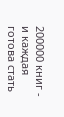200000 книг - и каждая готова стать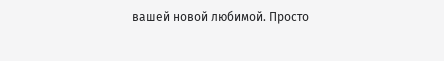вашей новой любимой. Просто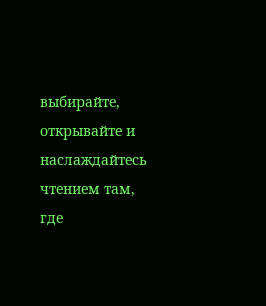выбирайте, открывайте и наслаждайтесь чтением там, где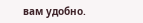вам удобно.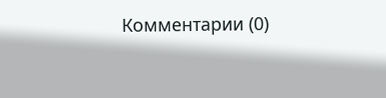Комментарии (0)